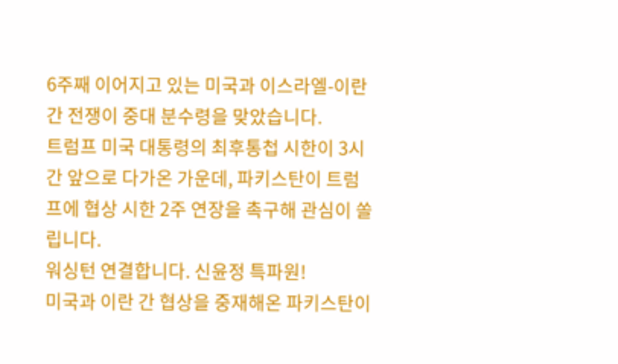6주째 이어지고 있는 미국과 이스라엘-이란 간 전쟁이 중대 분수령을 맞았습니다.
트럼프 미국 대통령의 최후통첩 시한이 3시간 앞으로 다가온 가운데, 파키스탄이 트럼프에 협상 시한 2주 연장을 촉구해 관심이 쏠립니다.
워싱턴 연결합니다. 신윤정 특파원!
미국과 이란 간 협상을 중재해온 파키스탄이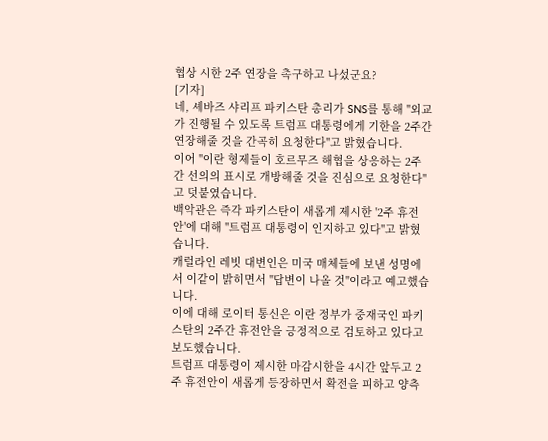협상 시한 2주 연장을 촉구하고 나섰군요?
[기자]
네, 셰바즈 샤리프 파키스탄 총리가 SNS를 통해 "외교가 진행될 수 있도록 트럼프 대통령에게 기한을 2주간 연장해줄 것을 간곡히 요청한다"고 밝혔습니다.
이어 "이란 형제들이 호르무즈 해협을 상응하는 2주간 선의의 표시로 개방해줄 것을 진심으로 요청한다"고 덧붙였습니다.
백악관은 즉각 파키스탄이 새롭게 제시한 '2주 휴전안'에 대해 "트럼프 대통령이 인지하고 있다"고 밝혔습니다.
캐럴라인 레빗 대변인은 미국 매체들에 보낸 성명에서 이같이 밝히면서 "답변이 나올 것"이라고 예고했습니다.
이에 대해 로이터 통신은 이란 정부가 중재국인 파키스탄의 2주간 휴전안을 긍정적으로 검토하고 있다고 보도했습니다.
트럼프 대통령이 제시한 마감시한을 4시간 앞두고 2주 휴전안이 새롭게 등장하면서 확전을 피하고 양측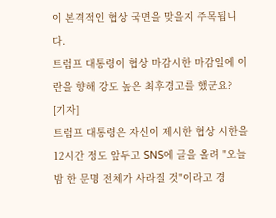이 본격적인 협상 국면을 맞을지 주목됩니다.
트럼프 대통령이 협상 마감시한 마감일에 이란을 향해 강도 높은 최후경고를 했군요?
[기자]
트럼프 대통령은 자신이 제시한 협상 시한을 12시간 정도 앞두고 SNS에 글을 올려 "오늘 밤 한 문명 전체가 사라질 것"이라고 경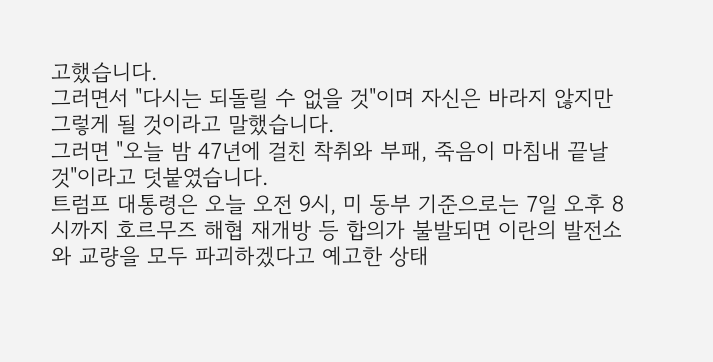고했습니다.
그러면서 "다시는 되돌릴 수 없을 것"이며 자신은 바라지 않지만 그렇게 될 것이라고 말했습니다.
그러면 "오늘 밤 47년에 걸친 착취와 부패, 죽음이 마침내 끝날 것"이라고 덧붙였습니다.
트럼프 대통령은 오늘 오전 9시, 미 동부 기준으로는 7일 오후 8시까지 호르무즈 해협 재개방 등 합의가 불발되면 이란의 발전소와 교량을 모두 파괴하겠다고 예고한 상태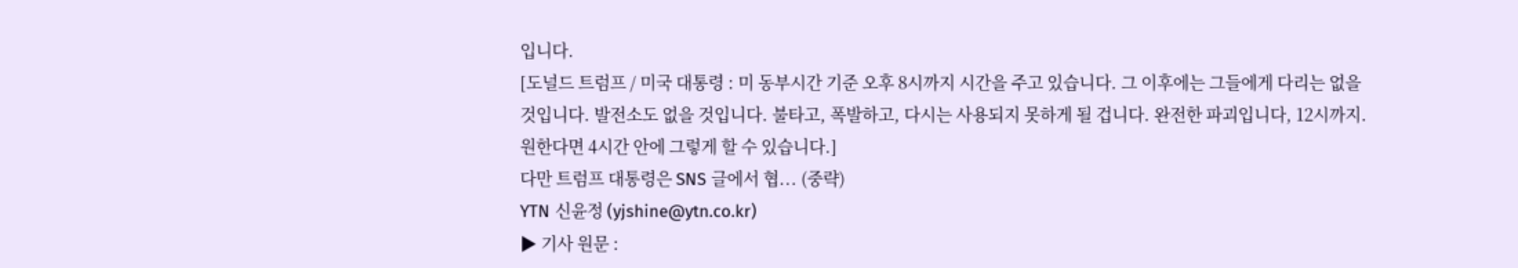입니다.
[도널드 트럼프 / 미국 대통령 : 미 동부시간 기준 오후 8시까지 시간을 주고 있습니다. 그 이후에는 그들에게 다리는 없을 것입니다. 발전소도 없을 것입니다. 불타고, 폭발하고, 다시는 사용되지 못하게 될 겁니다. 완전한 파괴입니다, 12시까지. 원한다면 4시간 안에 그렇게 할 수 있습니다.]
다만 트럼프 대통령은 SNS 글에서 협... (중략)
YTN 신윤정 (yjshine@ytn.co.kr)
▶ 기사 원문 :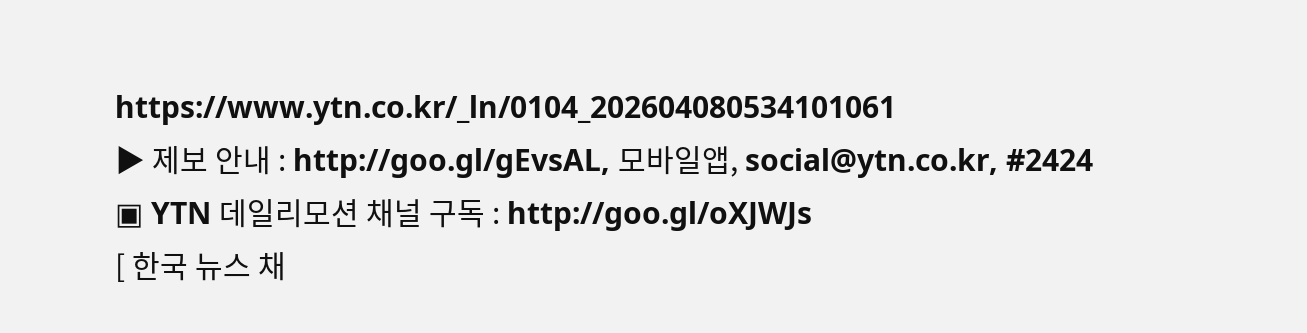https://www.ytn.co.kr/_ln/0104_202604080534101061
▶ 제보 안내 : http://goo.gl/gEvsAL, 모바일앱, social@ytn.co.kr, #2424
▣ YTN 데일리모션 채널 구독 : http://goo.gl/oXJWJs
[ 한국 뉴스 채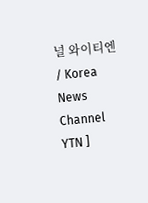널 와이티엔 / Korea News Channel YTN ]